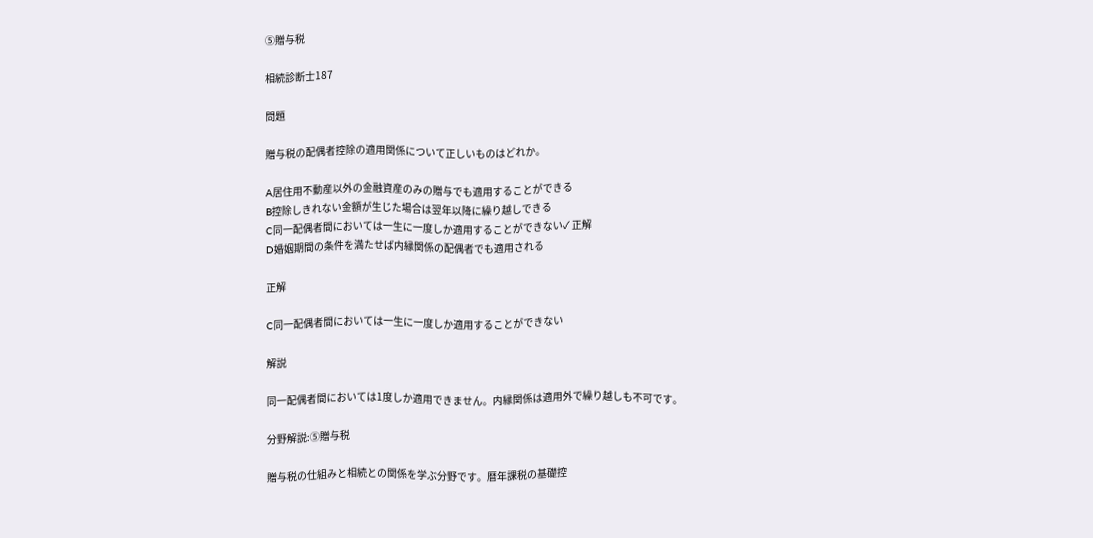⑤贈与税

相続診断士187

問題

贈与税の配偶者控除の適用関係について正しいものはどれか。

A居住用不動産以外の金融資産のみの贈与でも適用することができる
B控除しきれない金額が生じた場合は翌年以降に繰り越しできる
C同一配偶者間においては一生に一度しか適用することができない✓ 正解
D婚姻期間の条件を満たせば内縁関係の配偶者でも適用される

正解

C同一配偶者間においては一生に一度しか適用することができない

解説

同一配偶者間においては1度しか適用できません。内縁関係は適用外で繰り越しも不可です。

分野解説:⑤贈与税

贈与税の仕組みと相続との関係を学ぶ分野です。暦年課税の基礎控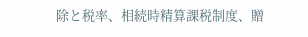除と税率、相続時精算課税制度、贈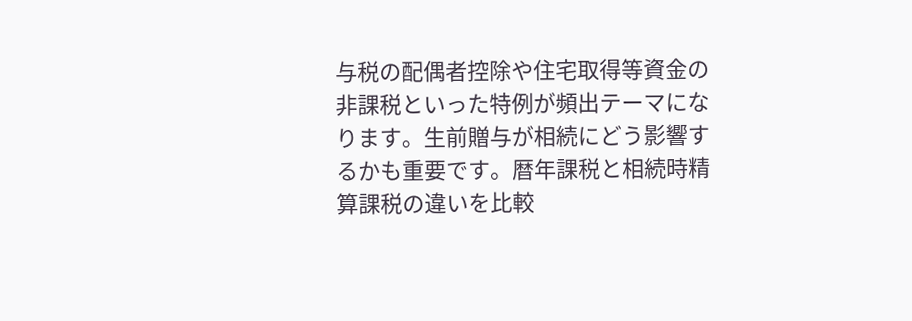与税の配偶者控除や住宅取得等資金の非課税といった特例が頻出テーマになります。生前贈与が相続にどう影響するかも重要です。暦年課税と相続時精算課税の違いを比較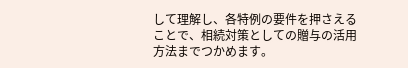して理解し、各特例の要件を押さえることで、相続対策としての贈与の活用方法までつかめます。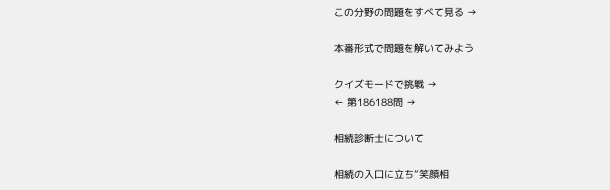この分野の問題をすべて見る →

本番形式で問題を解いてみよう

クイズモードで挑戦 →
← 第186188問 →

相続診断士について

相続の入口に立ち“笑顔相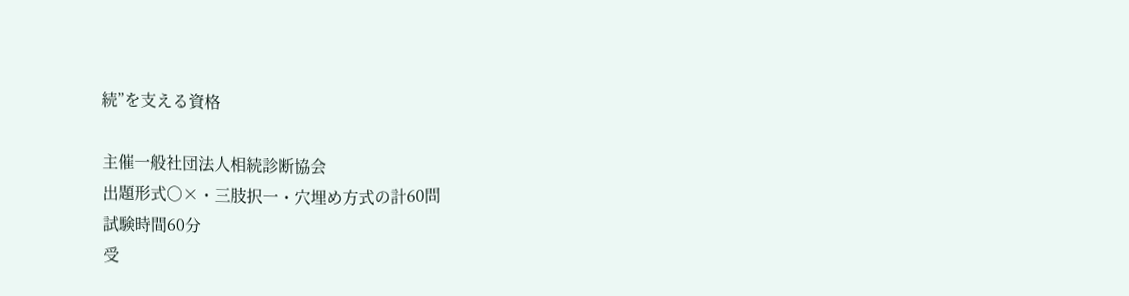続”を支える資格

主催一般社団法人相続診断協会
出題形式○×・三肢択一・穴埋め方式の計60問
試験時間60分
受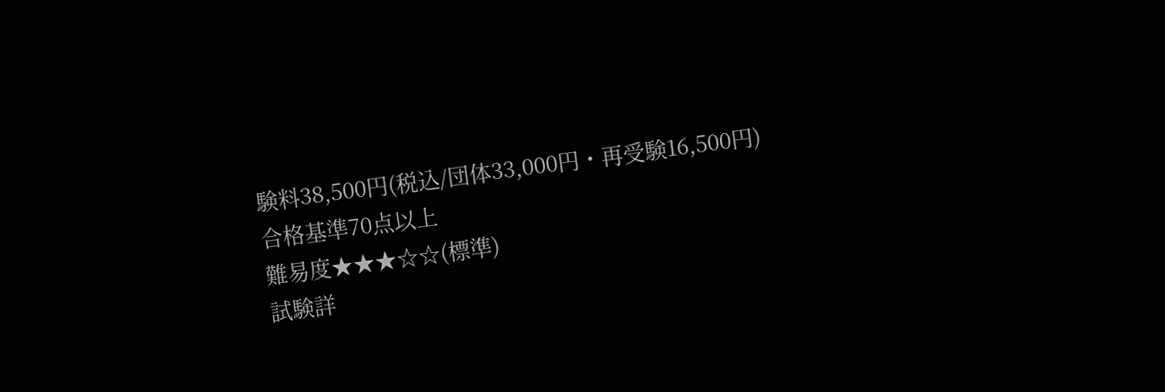験料38,500円(税込/団体33,000円・再受験16,500円)
合格基準70点以上
難易度★★★☆☆(標準)
試験詳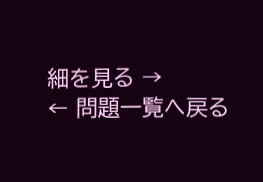細を見る →
← 問題一覧へ戻る